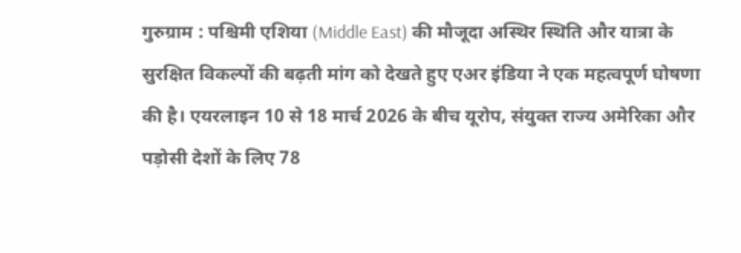गुरुग्राम : पश्चिमी एशिया (Middle East) की मौजूदा अस्थिर स्थिति और यात्रा के सुरक्षित विकल्पों की बढ़ती मांग को देखते हुए एअर इंडिया ने एक महत्वपूर्ण घोषणा की है। एयरलाइन 10 से 18 मार्च 2026 के बीच यूरोप, संयुक्त राज्य अमेरिका और पड़ोसी देशों के लिए 78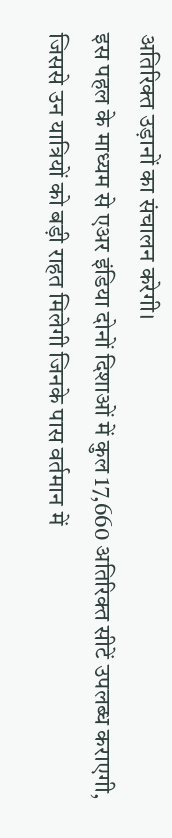अतिरिक्त उड़ानों का संचालन करेगी।
इस पहल के माध्यम से एअर इंडिया दोनों दिशाओं में कुल 17,660 अतिरिक्त सीटें उपलब्ध कराएगी, जिससे उन यात्रियों को बड़ी राहत मिलेगी जिनके पास वर्तमान में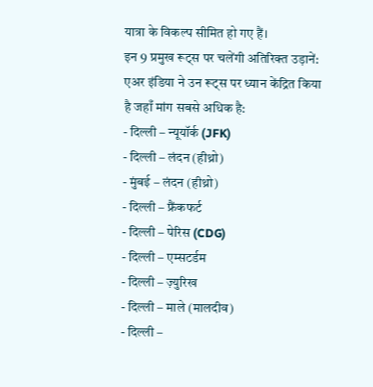यात्रा के विकल्प सीमित हो गए हैं।
इन 9 प्रमुख रूट्स पर चलेंगी अतिरिक्त उड़ानें:
एअर इंडिया ने उन रूट्स पर ध्यान केंद्रित किया है जहाँ मांग सबसे अधिक है:
- दिल्ली – न्यूयॉर्क (JFK)
- दिल्ली – लंदन (हीथ्रो)
- मुंबई – लंदन (हीथ्रो)
- दिल्ली – फ्रैंकफर्ट
- दिल्ली – पेरिस (CDG)
- दिल्ली – एम्सटर्डम
- दिल्ली – ज़्युरिख
- दिल्ली – माले (मालदीव)
- दिल्ली –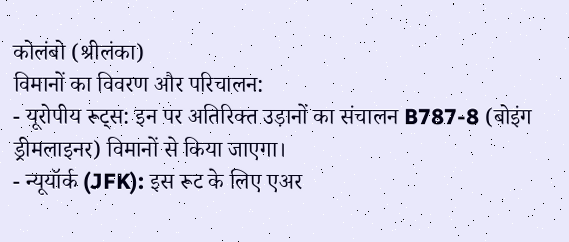कोलंबो (श्रीलंका)
विमानों का विवरण और परिचालन:
- यूरोपीय रूट्स: इन पर अतिरिक्त उड़ानों का संचालन B787-8 (बोइंग ड्रीमलाइनर) विमानों से किया जाएगा।
- न्यूयॉर्क (JFK): इस रूट के लिए एअर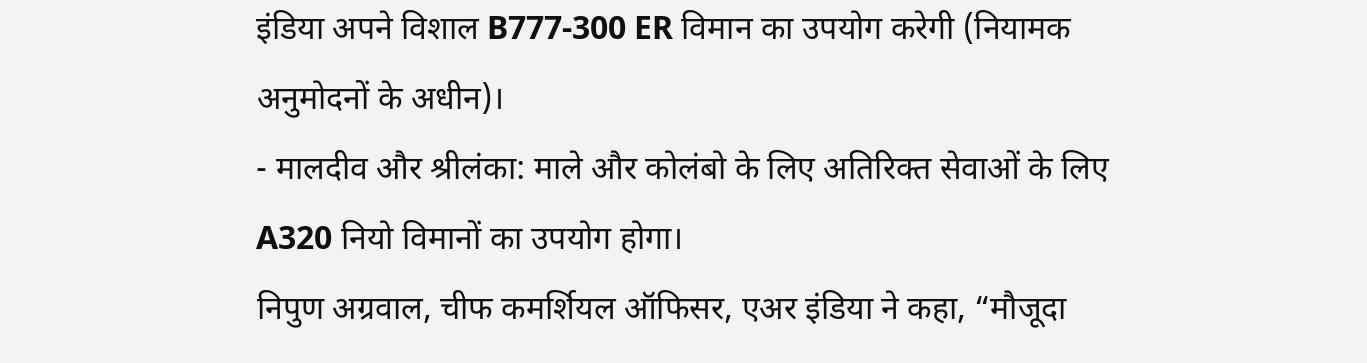इंडिया अपने विशाल B777-300 ER विमान का उपयोग करेगी (नियामक अनुमोदनों के अधीन)।
- मालदीव और श्रीलंका: माले और कोलंबो के लिए अतिरिक्त सेवाओं के लिए A320 नियो विमानों का उपयोग होगा।
निपुण अग्रवाल, चीफ कमर्शियल ऑफिसर, एअर इंडिया ने कहा, “मौजूदा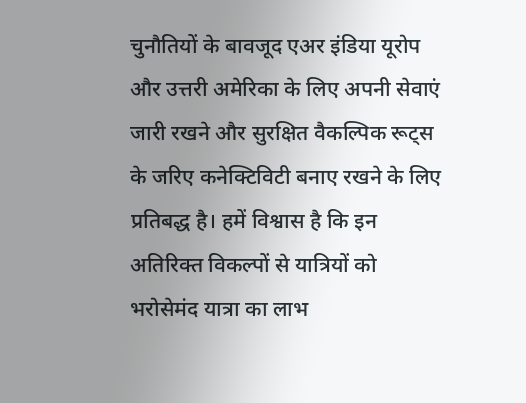चुनौतियों के बावजूद एअर इंडिया यूरोप और उत्तरी अमेरिका के लिए अपनी सेवाएं जारी रखने और सुरक्षित वैकल्पिक रूट्स के जरिए कनेक्टिविटी बनाए रखने के लिए प्रतिबद्ध है। हमें विश्वास है कि इन अतिरिक्त विकल्पों से यात्रियों को भरोसेमंद यात्रा का लाभ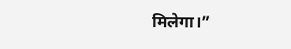मिलेगा।”